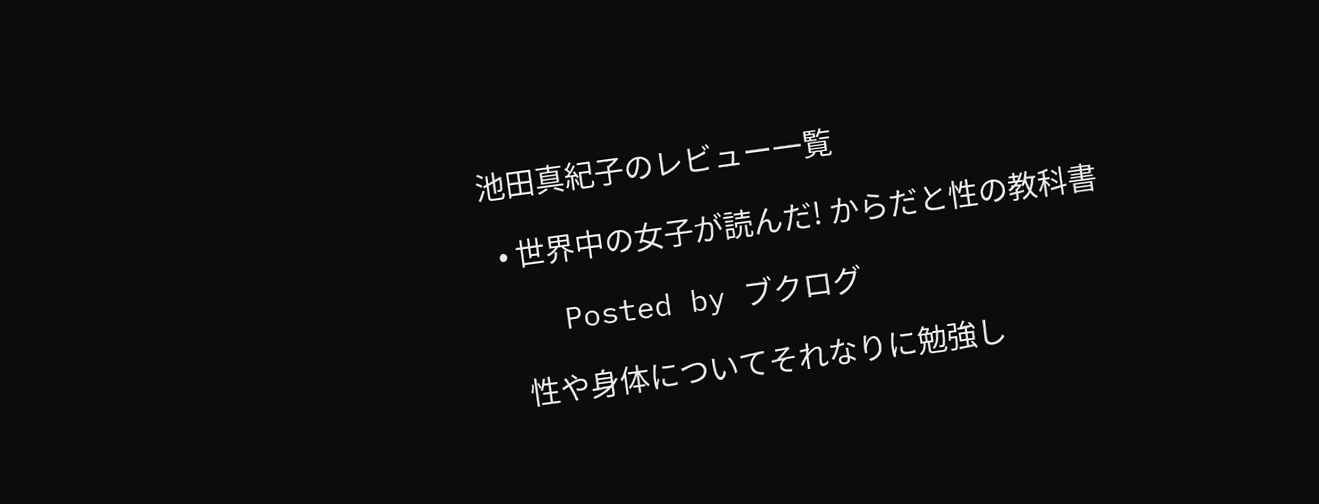池田真紀子のレビュー一覧

  • 世界中の女子が読んだ! からだと性の教科書

    Posted by ブクログ

    性や身体についてそれなりに勉強し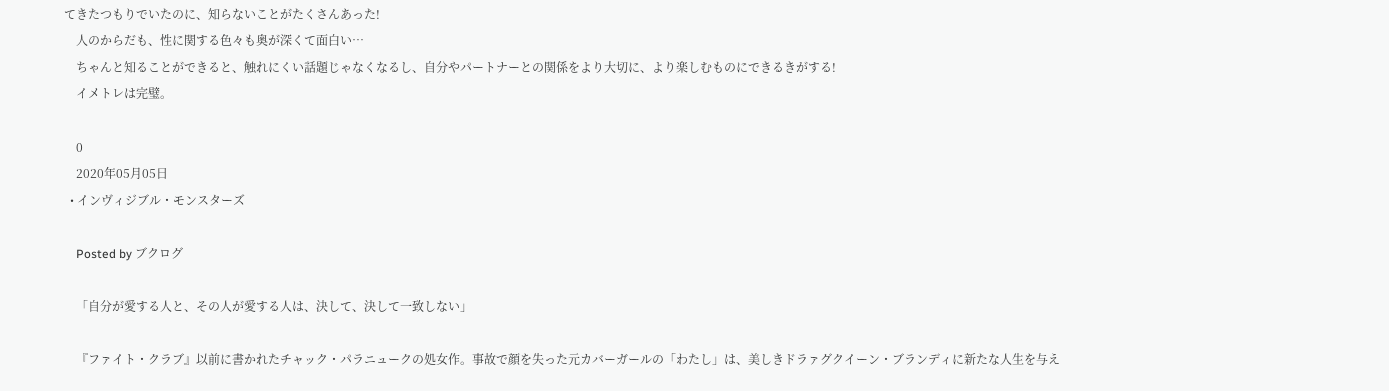てきたつもりでいたのに、知らないことがたくさんあった!
    人のからだも、性に関する色々も奥が深くて面白い…
    ちゃんと知ることができると、触れにくい話題じゃなくなるし、自分やパートナーとの関係をより大切に、より楽しむものにできるきがする!
    イメトレは完璧。

    0
    2020年05月05日
  • インヴィジブル・モンスターズ

    Posted by ブクログ

    「自分が愛する人と、その人が愛する人は、決して、決して一致しない」

    『ファイト・クラブ』以前に書かれたチャック・パラニュークの処女作。事故で顔を失った元カバーガールの「わたし」は、美しきドラァグクイーン・ブランディに新たな人生を与え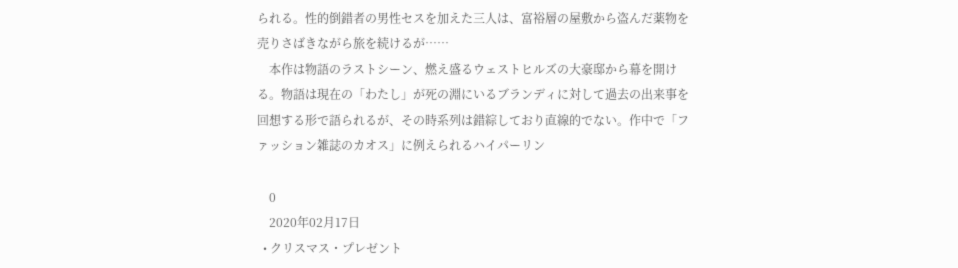られる。性的倒錯者の男性セスを加えた三人は、富裕層の屋敷から盗んだ薬物を売りさばきながら旅を続けるが……
    本作は物語のラストシーン、燃え盛るウェストヒルズの大豪邸から幕を開ける。物語は現在の「わたし」が死の淵にいるブランディに対して過去の出来事を回想する形で語られるが、その時系列は錯綜しており直線的でない。作中で「ファッション雑誌のカオス」に例えられるハイパーリン

    0
    2020年02月17日
  • クリスマス・プレゼント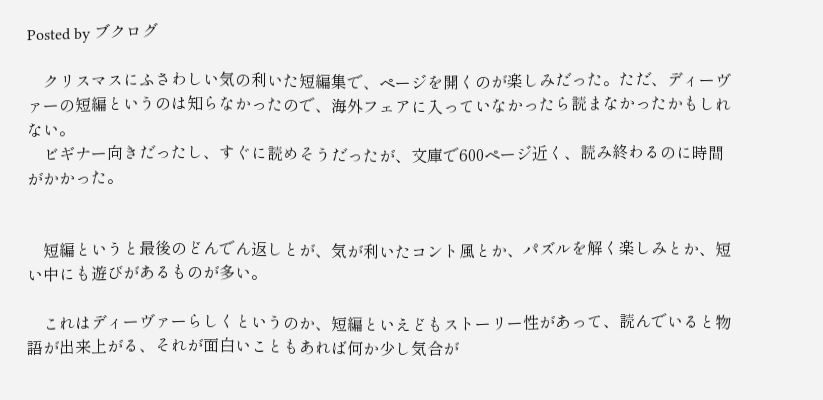Posted by ブクログ

    クリスマスにふさわしい気の利いた短編集で、ページを開くのが楽しみだった。ただ、ディーヴァーの短編というのは知らなかったので、海外フェアに入っていなかったら読まなかったかもしれない。
    ビギナー向きだったし、すぐに読めそうだったが、文庫で600ページ近く、読み終わるのに時間がかかった。


    短編というと最後のどんでん返しとが、気が利いたコント風とか、パズルを解く楽しみとか、短い中にも遊びがあるものが多い。

    これはディーヴァーらしくというのか、短編といえどもストーリー性があって、読んでいると物語が出来上がる、それが面白いこともあれば何か少し気合が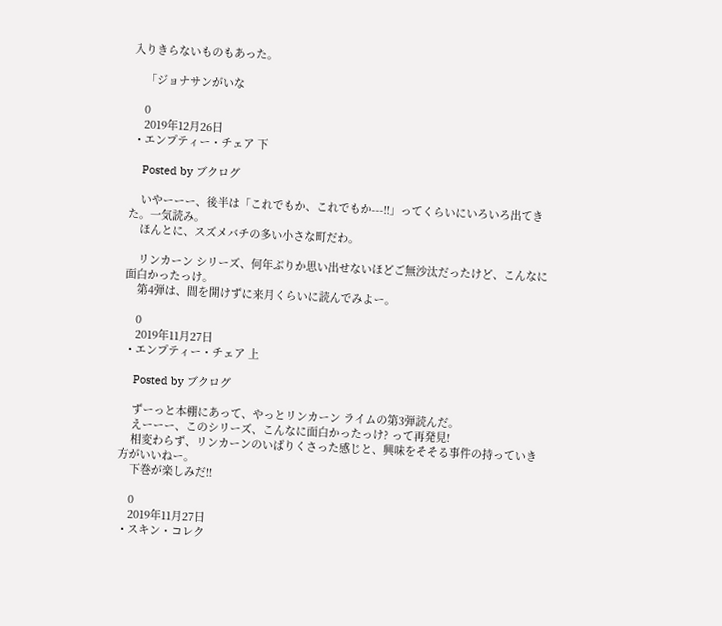入りきらないものもあった。

    「ジョナサンがいな

    0
    2019年12月26日
  • エンプティー・チェア 下

    Posted by ブクログ

    いやーーー、後半は「これでもか、これでもか---!!」ってくらいにいろいろ出てきた。一気読み。
    ほんとに、スズメバチの多い小さな町だわ。

    リンカーン シリーズ、何年ぶりか思い出せないほどご無沙汰だったけど、こんなに面白かったっけ。
    第4弾は、間を開けずに来月くらいに読んでみよー。

    0
    2019年11月27日
  • エンプティー・チェア 上

    Posted by ブクログ

    ずーっと本棚にあって、やっとリンカーン ライムの第3弾読んだ。
    えーーー、このシリーズ、こんなに面白かったっけ? って再発見!
    相変わらず、リンカーンのいばりくさった感じと、興味をそそる事件の持っていき方がいいねー。
    下巻が楽しみだ!!

    0
    2019年11月27日
  • スキン・コレク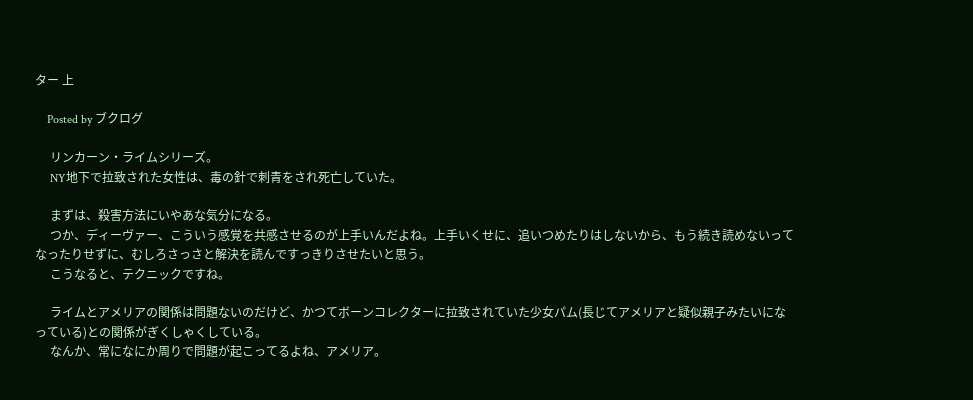ター 上

    Posted by ブクログ

     リンカーン・ライムシリーズ。
     NY地下で拉致された女性は、毒の針で刺青をされ死亡していた。

     まずは、殺害方法にいやあな気分になる。
     つか、ディーヴァー、こういう感覚を共感させるのが上手いんだよね。上手いくせに、追いつめたりはしないから、もう続き読めないってなったりせずに、むしろさっさと解決を読んですっきりさせたいと思う。
     こうなると、テクニックですね。

     ライムとアメリアの関係は問題ないのだけど、かつてボーンコレクターに拉致されていた少女パム(長じてアメリアと疑似親子みたいになっている)との関係がぎくしゃくしている。
     なんか、常になにか周りで問題が起こってるよね、アメリア。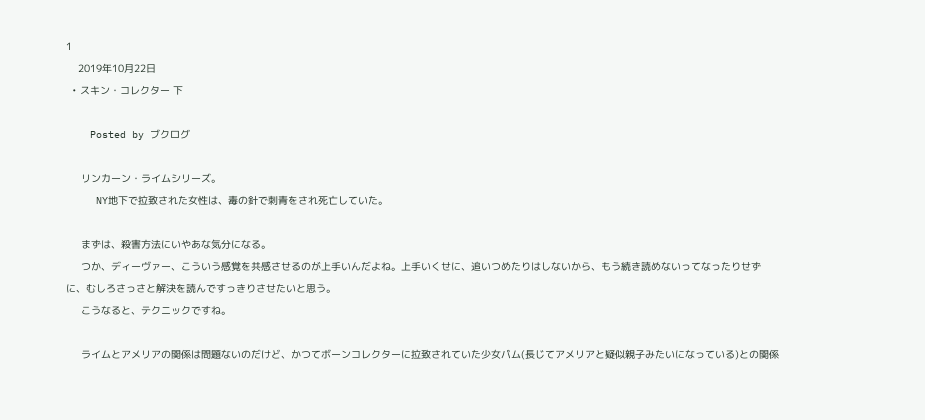1
    2019年10月22日
  • スキン・コレクター 下

    Posted by ブクログ

     リンカーン・ライムシリーズ。
     NY地下で拉致された女性は、毒の針で刺青をされ死亡していた。

     まずは、殺害方法にいやあな気分になる。
     つか、ディーヴァー、こういう感覚を共感させるのが上手いんだよね。上手いくせに、追いつめたりはしないから、もう続き読めないってなったりせずに、むしろさっさと解決を読んですっきりさせたいと思う。
     こうなると、テクニックですね。

     ライムとアメリアの関係は問題ないのだけど、かつてボーンコレクターに拉致されていた少女パム(長じてアメリアと疑似親子みたいになっている)との関係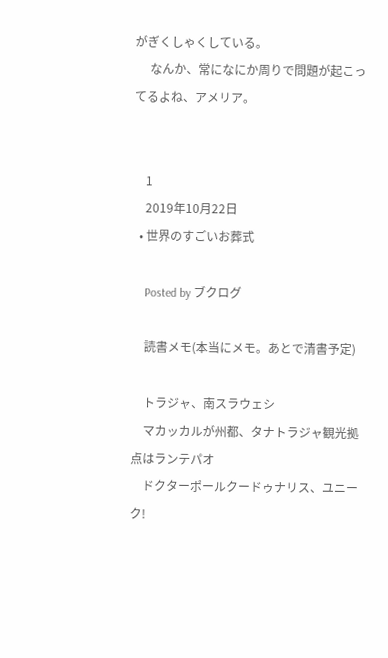がぎくしゃくしている。
     なんか、常になにか周りで問題が起こってるよね、アメリア。


    1
    2019年10月22日
  • 世界のすごいお葬式

    Posted by ブクログ

    読書メモ(本当にメモ。あとで清書予定)

    トラジャ、南スラウェシ
    マカッカルが州都、タナトラジャ観光拠点はランテパオ
    ドクターポールクードゥナリス、ユニーク!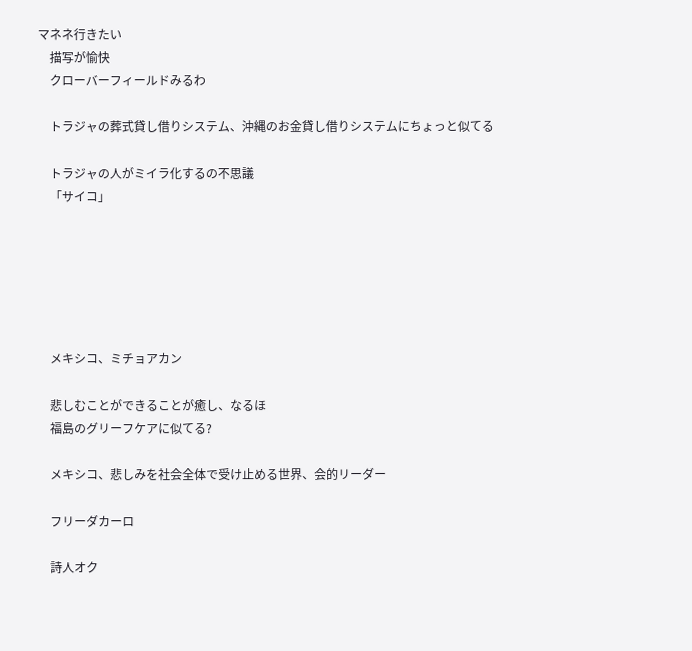マネネ行きたい
    描写が愉快
    クローバーフィールドみるわ

    トラジャの葬式貸し借りシステム、沖縄のお金貸し借りシステムにちょっと似てる

    トラジャの人がミイラ化するの不思議
    「サイコ」






    メキシコ、ミチョアカン

    悲しむことができることが癒し、なるほ
    福島のグリーフケアに似てる?

    メキシコ、悲しみを社会全体で受け止める世界、会的リーダー

    フリーダカーロ

    詩人オク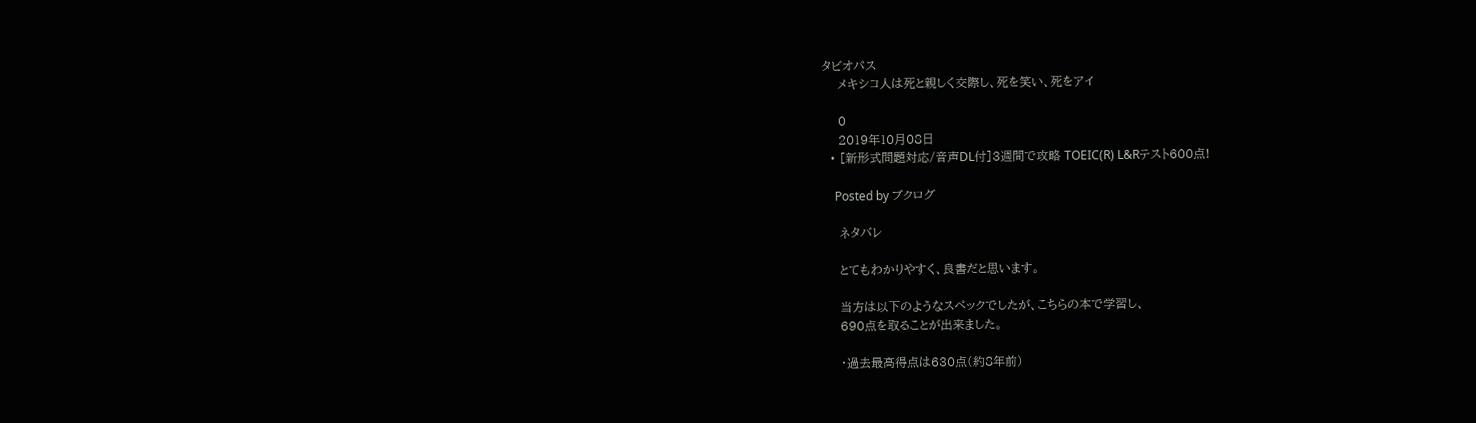タビオパス
    メキシコ人は死と親しく交際し、死を笑い、死をアイ

    0
    2019年10月08日
  • [新形式問題対応/音声DL付]3週間で攻略 TOEIC(R) L&Rテスト600点!

    Posted by ブクログ

    ネタバレ

    とてもわかりやすく、良書だと思います。

    当方は以下のようなスペックでしたが、こちらの本で学習し、
    690点を取ることが出来ました。

    ・過去最高得点は630点(約8年前)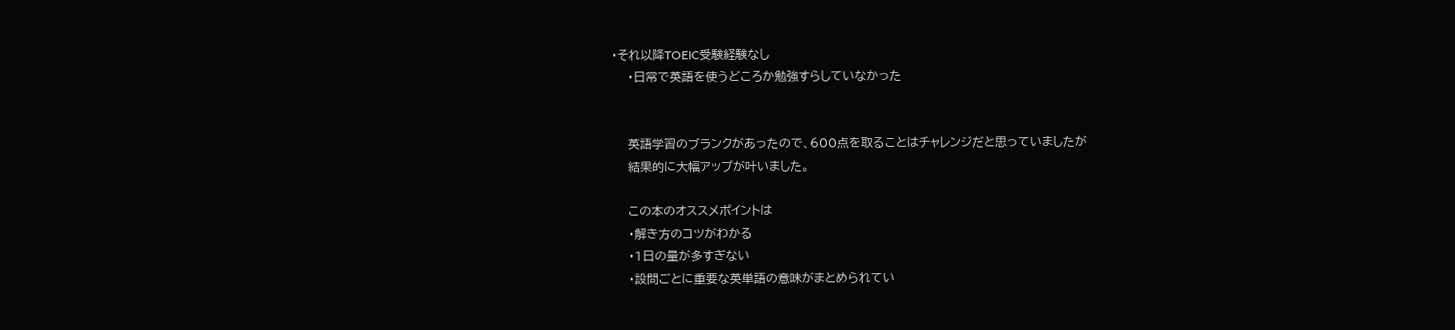・それ以降TOEIC受験経験なし
    ・日常で英語を使うどころか勉強すらしていなかった


    英語学習のブランクがあったので、600点を取ることはチャレンジだと思っていましたが
    結果的に大幅アップが叶いました。

    この本のオススメポイントは
    ・解き方のコツがわかる
    ・1日の量が多すぎない
    ・設問ごとに重要な英単語の意味がまとめられてい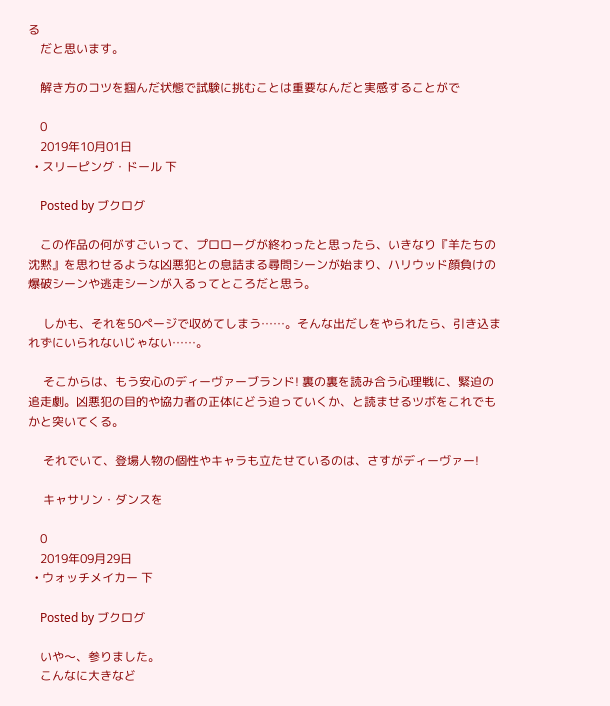る
    だと思います。

    解き方のコツを掴んだ状態で試験に挑むことは重要なんだと実感することがで

    0
    2019年10月01日
  • スリーピング・ドール 下

    Posted by ブクログ

    この作品の何がすごいって、プロローグが終わったと思ったら、いきなり『羊たちの沈黙』を思わせるような凶悪犯との息詰まる尋問シーンが始まり、ハリウッド顔負けの爆破シーンや逃走シーンが入るってところだと思う。

     しかも、それを50ページで収めてしまう……。そんな出だしをやられたら、引き込まれずにいられないじゃない……。

     そこからは、もう安心のディーヴァーブランド! 裏の裏を読み合う心理戦に、緊迫の追走劇。凶悪犯の目的や協力者の正体にどう迫っていくか、と読ませるツボをこれでもかと突いてくる。

     それでいて、登場人物の個性やキャラも立たせているのは、さすがディーヴァー!

     キャサリン・ダンスを

    0
    2019年09月29日
  • ウォッチメイカー 下

    Posted by ブクログ

    いや〜、参りました。
    こんなに大きなど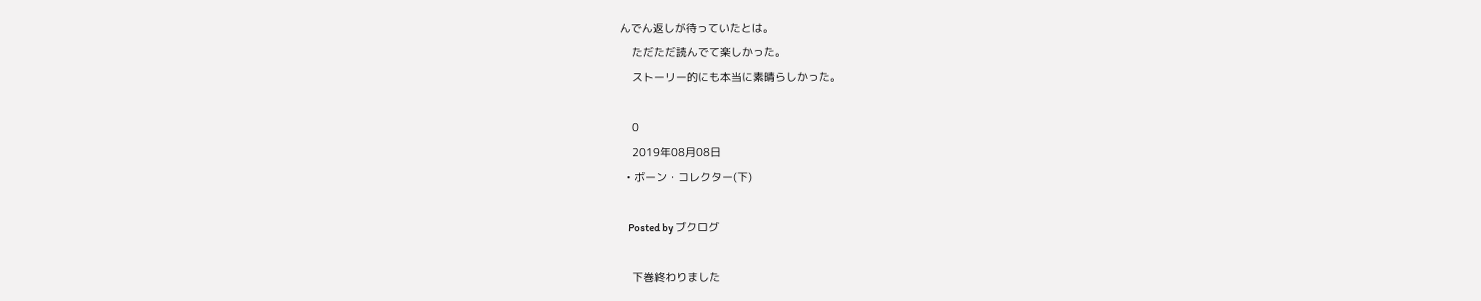んでん返しが待っていたとは。
    ただただ読んでて楽しかった。
    ストーリー的にも本当に素晴らしかった。

    0
    2019年08月08日
  • ボーン・コレクター(下)

    Posted by ブクログ

    下巻終わりました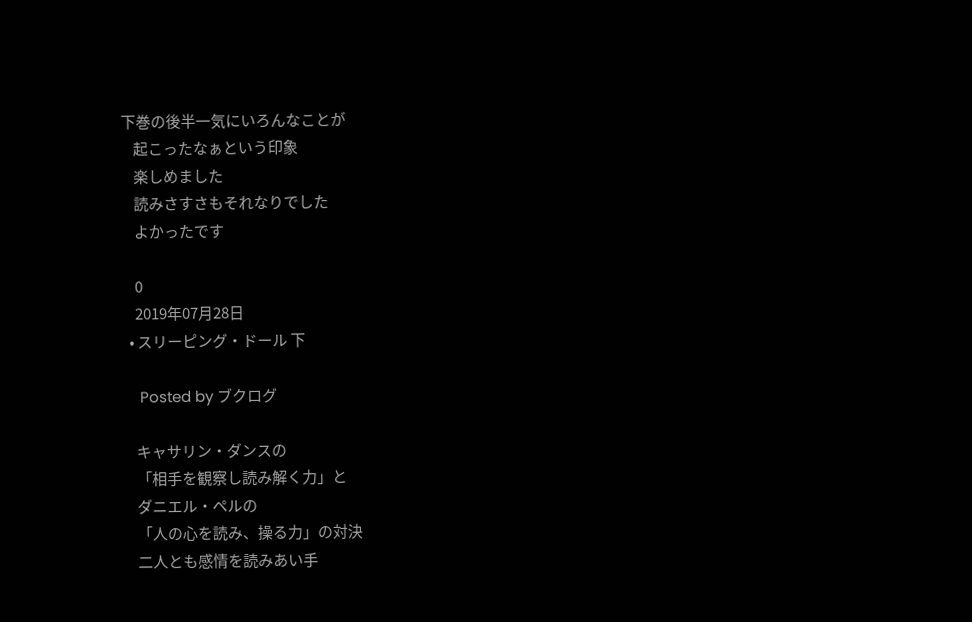下巻の後半一気にいろんなことが
    起こったなぁという印象
    楽しめました
    読みさすさもそれなりでした
    よかったです

    0
    2019年07月28日
  • スリーピング・ドール 下

    Posted by ブクログ

    キャサリン・ダンスの
    「相手を観察し読み解く力」と
    ダニエル・ペルの
    「人の心を読み、操る力」の対決
    二人とも感情を読みあい手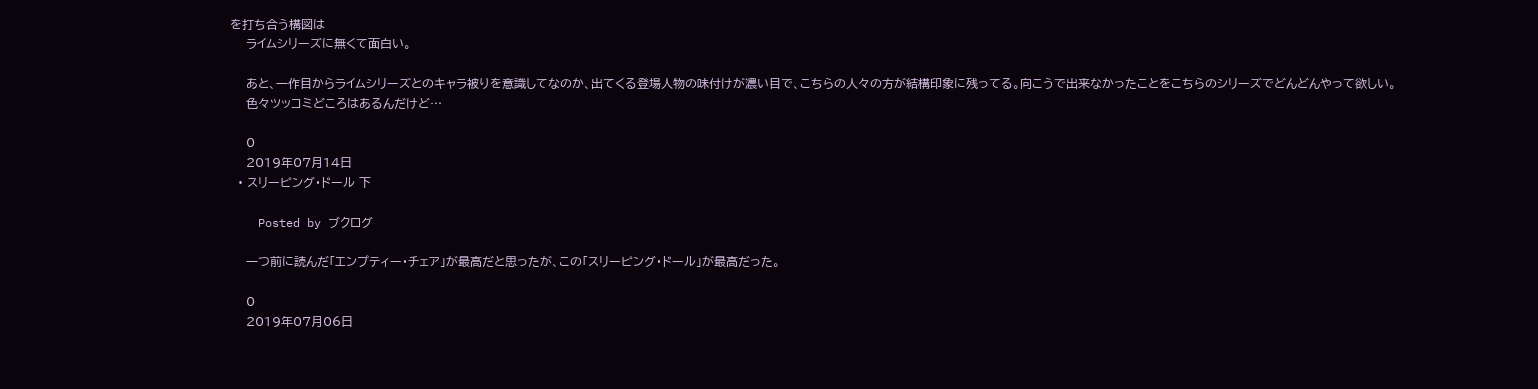を打ち合う構図は
    ライムシリーズに無くて面白い。

    あと、一作目からライムシリーズとのキャラ被りを意識してなのか、出てくる登場人物の味付けが濃い目で、こちらの人々の方が結構印象に残ってる。向こうで出来なかったことをこちらのシリーズでどんどんやって欲しい。
    色々ツッコミどころはあるんだけど…

    0
    2019年07月14日
  • スリーピング・ドール 下

    Posted by ブクログ

    一つ前に読んだ「エンプティー・チェア」が最高だと思ったが、この「スリーピング・ドール」が最高だった。

    0
    2019年07月06日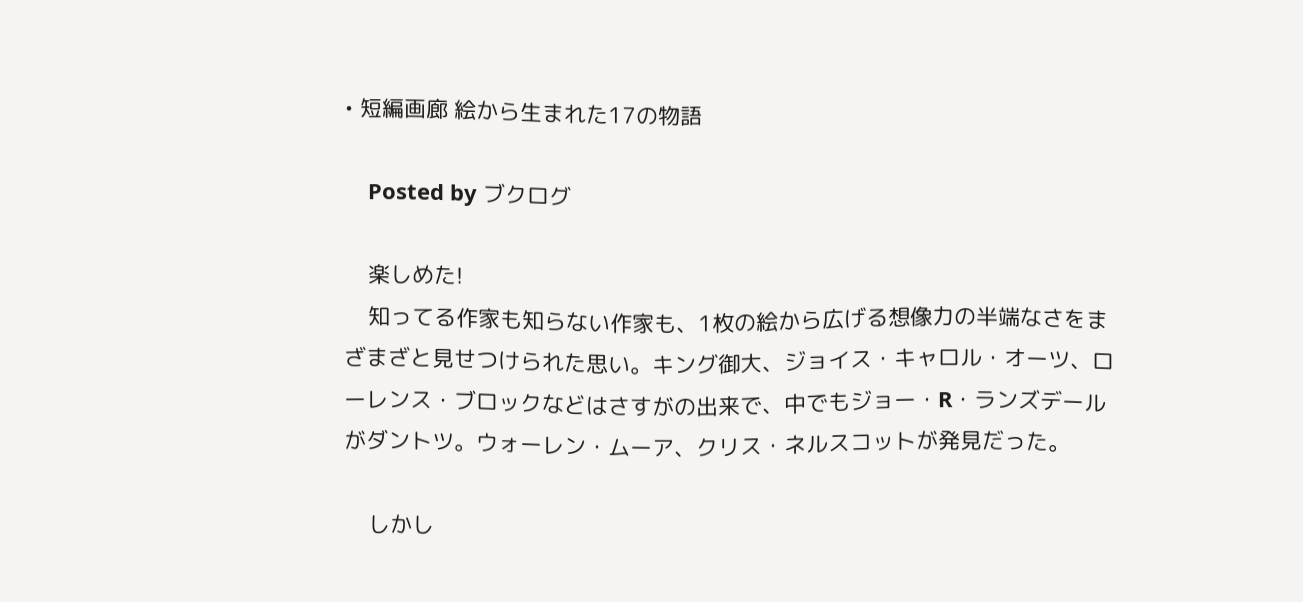• 短編画廊 絵から生まれた17の物語

    Posted by ブクログ

    楽しめた!
    知ってる作家も知らない作家も、1枚の絵から広げる想像力の半端なさをまざまざと見せつけられた思い。キング御大、ジョイス・キャロル・オーツ、ローレンス・ブロックなどはさすがの出来で、中でもジョー・R・ランズデールがダントツ。ウォーレン・ムーア、クリス・ネルスコットが発見だった。

    しかし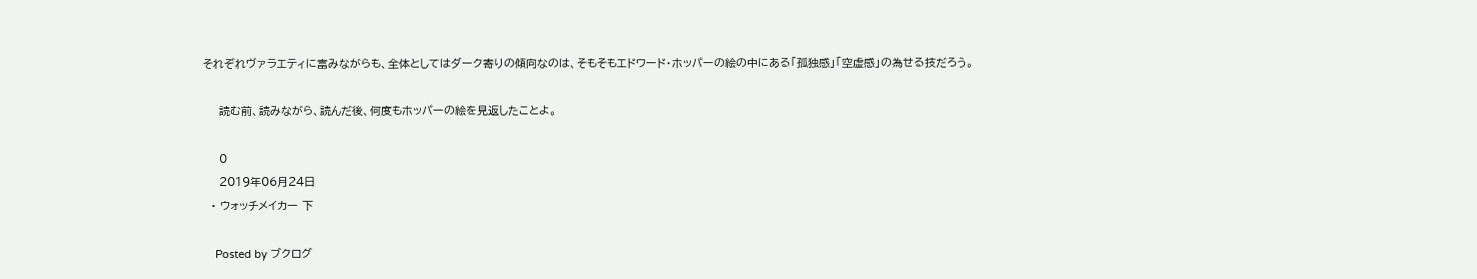それぞれヴァラエティに富みながらも、全体としてはダーク寄りの傾向なのは、そもそもエドワード・ホッパーの絵の中にある「孤独感」「空虚感」の為せる技だろう。

    読む前、読みながら、読んだ後、何度もホッパーの絵を見返したことよ。

    0
    2019年06月24日
  • ウォッチメイカー 下

    Posted by ブクログ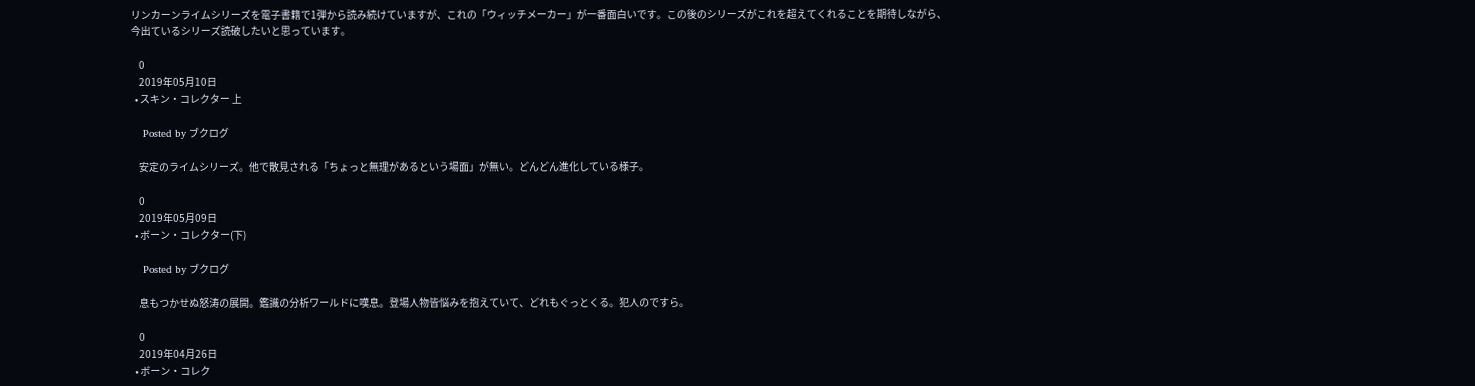リンカーンライムシリーズを電子書籍で1弾から読み続けていますが、これの「ウィッチメーカー」が一番面白いです。この後のシリーズがこれを超えてくれることを期待しながら、今出ているシリーズ読破したいと思っています。

    0
    2019年05月10日
  • スキン・コレクター 上

    Posted by ブクログ

    安定のライムシリーズ。他で散見される「ちょっと無理があるという場面」が無い。どんどん進化している様子。

    0
    2019年05月09日
  • ボーン・コレクター(下)

    Posted by ブクログ

    息もつかせぬ怒涛の展開。鑑識の分析ワールドに嘆息。登場人物皆悩みを抱えていて、どれもぐっとくる。犯人のですら。

    0
    2019年04月26日
  • ボーン・コレク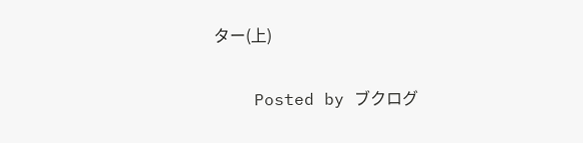ター(上)

    Posted by ブクログ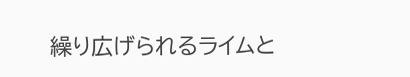繰り広げられるライムと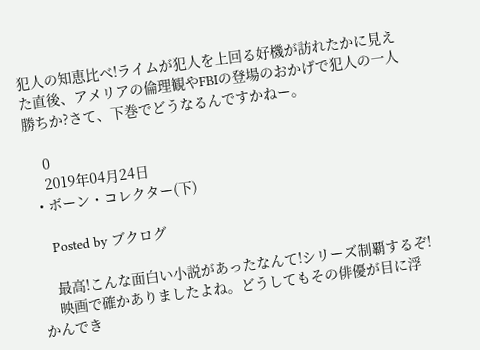犯人の知恵比べ!ライムが犯人を上回る好機が訪れたかに見えた直後、アメリアの倫理観やFBIの登場のおかげで犯人の一人勝ちか?さて、下巻でどうなるんですかねー。

    0
    2019年04月24日
  • ボーン・コレクター(下)

    Posted by ブクログ

    最高!こんな面白い小説があったなんて!シリーズ制覇するぞ!
    映画で確かありましたよね。どうしてもその俳優が目に浮かんでき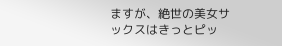ますが、絶世の美女サックスはきっとピッ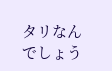タリなんでしょう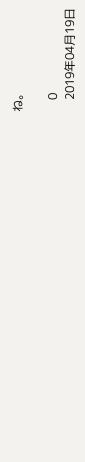ね。

    0
    2019年04月19日